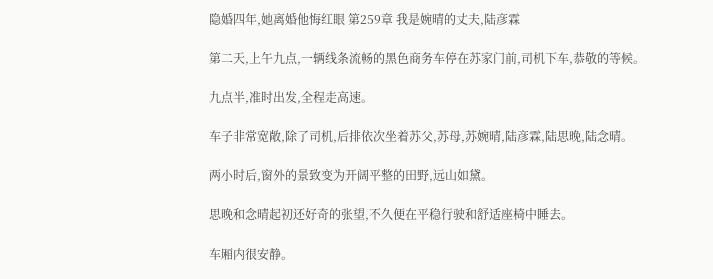隐婚四年,她离婚他悔红眼 第259章 我是婉晴的丈夫,陆彦霖

第二天,上午九点,一辆线条流畅的黑色商务车停在苏家门前,司机下车,恭敬的等候。

九点半,准时出发,全程走高速。

车子非常宽敞,除了司机,后排依次坐着苏父,苏母,苏婉晴,陆彦霖,陆思晚,陆念晴。

两小时后,窗外的景致变为开阔平整的田野,远山如黛。

思晚和念晴起初还好奇的张望,不久便在平稳行驶和舒适座椅中睡去。

车厢内很安静。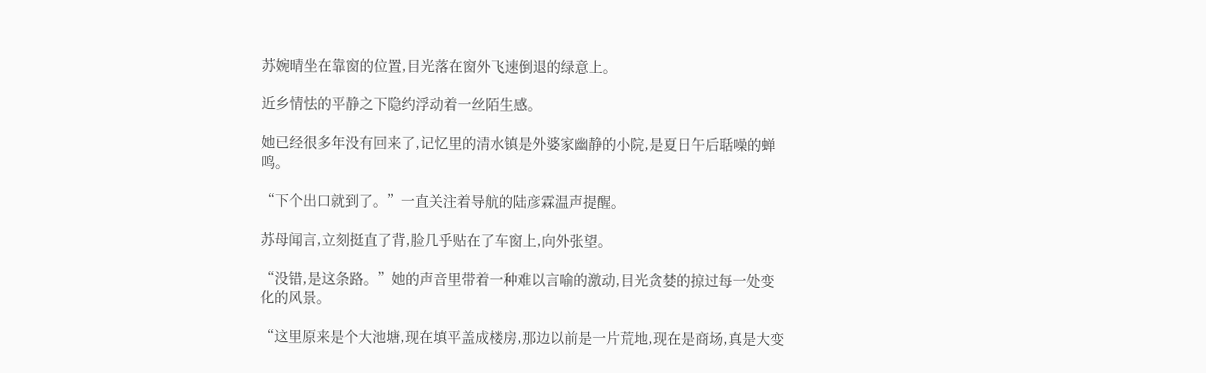苏婉晴坐在靠窗的位置,目光落在窗外飞速倒退的绿意上。

近乡情怯的平静之下隐约浮动着一丝陌生感。

她已经很多年没有回来了,记忆里的清水镇是外婆家幽静的小院,是夏日午后聒噪的蝉鸣。

“下个出口就到了。”一直关注着导航的陆彦霖温声提醒。

苏母闻言,立刻挺直了背,脸几乎贴在了车窗上,向外张望。

“没错,是这条路。”她的声音里带着一种难以言喻的激动,目光贪婪的掠过每一处变化的风景。

“这里原来是个大池塘,现在填平盖成楼房,那边以前是一片荒地,现在是商场,真是大变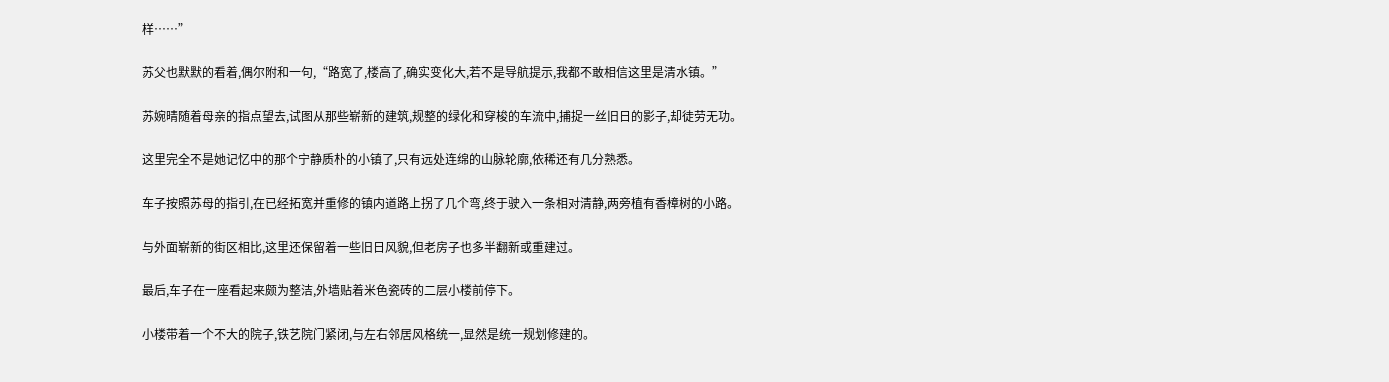样……”

苏父也默默的看着,偶尔附和一句,“路宽了,楼高了,确实变化大,若不是导航提示,我都不敢相信这里是清水镇。”

苏婉晴随着母亲的指点望去,试图从那些崭新的建筑,规整的绿化和穿梭的车流中,捕捉一丝旧日的影子,却徒劳无功。

这里完全不是她记忆中的那个宁静质朴的小镇了,只有远处连绵的山脉轮廓,依稀还有几分熟悉。

车子按照苏母的指引,在已经拓宽并重修的镇内道路上拐了几个弯,终于驶入一条相对清静,两旁植有香樟树的小路。

与外面崭新的街区相比,这里还保留着一些旧日风貌,但老房子也多半翻新或重建过。

最后,车子在一座看起来颇为整洁,外墙贴着米色瓷砖的二层小楼前停下。

小楼带着一个不大的院子,铁艺院门紧闭,与左右邻居风格统一,显然是统一规划修建的。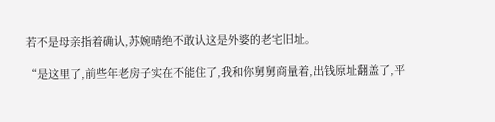若不是母亲指着确认,苏婉晴绝不敢认这是外婆的老宅旧址。

“是这里了,前些年老房子实在不能住了,我和你舅舅商量着,出钱原址翻盖了,平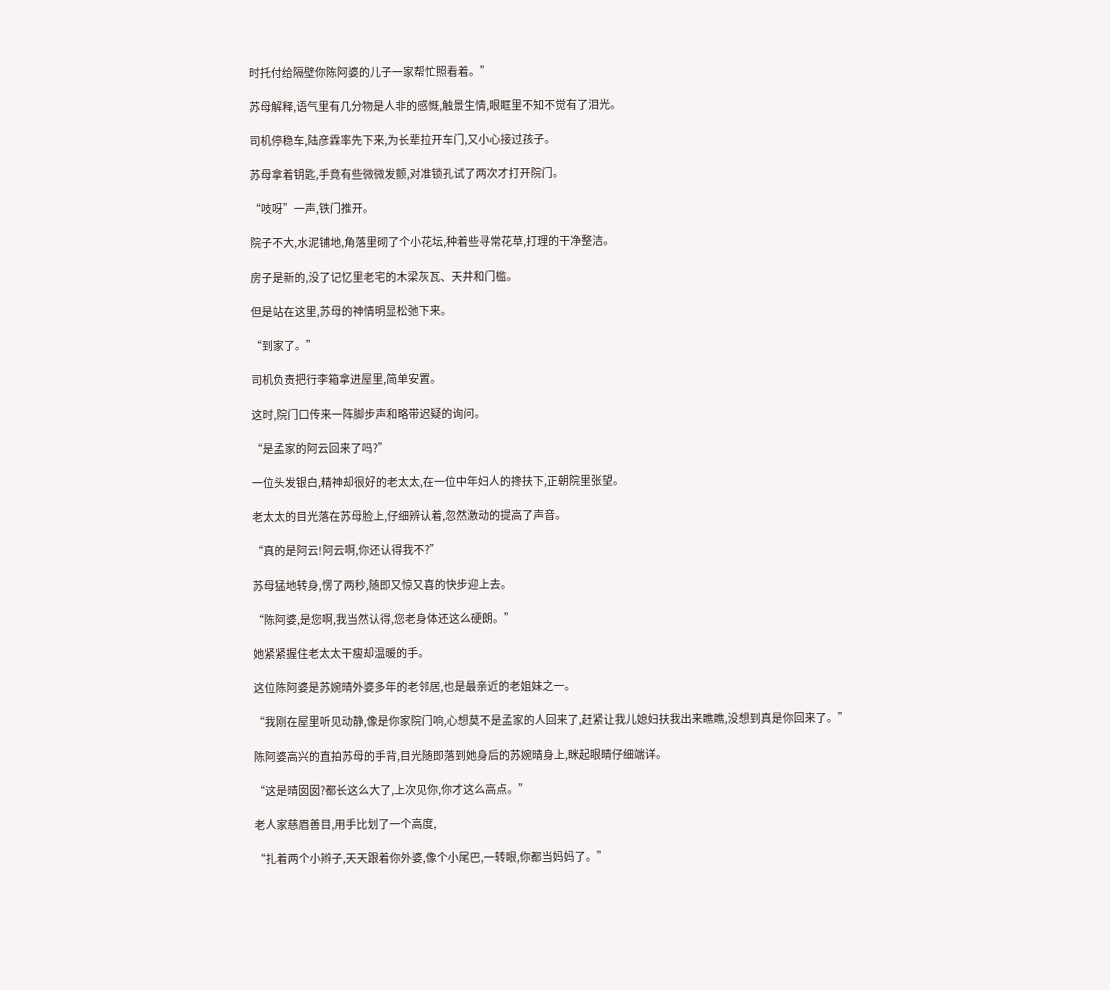时托付给隔壁你陈阿婆的儿子一家帮忙照看着。”

苏母解释,语气里有几分物是人非的感慨,触景生情,眼眶里不知不觉有了泪光。

司机停稳车,陆彦霖率先下来,为长辈拉开车门,又小心接过孩子。

苏母拿着钥匙,手竟有些微微发颤,对准锁孔试了两次才打开院门。

“吱呀”一声,铁门推开。

院子不大,水泥铺地,角落里砌了个小花坛,种着些寻常花草,打理的干净整洁。

房子是新的,没了记忆里老宅的木梁灰瓦、天井和门槛。

但是站在这里,苏母的神情明显松弛下来。

“到家了。”

司机负责把行李箱拿进屋里,简单安置。

这时,院门口传来一阵脚步声和略带迟疑的询问。

“是孟家的阿云回来了吗?”

一位头发银白,精神却很好的老太太,在一位中年妇人的搀扶下,正朝院里张望。

老太太的目光落在苏母脸上,仔细辨认着,忽然激动的提高了声音。

“真的是阿云!阿云啊,你还认得我不?”

苏母猛地转身,愣了两秒,随即又惊又喜的快步迎上去。

“陈阿婆,是您啊,我当然认得,您老身体还这么硬朗。”

她紧紧握住老太太干瘦却温暖的手。

这位陈阿婆是苏婉晴外婆多年的老邻居,也是最亲近的老姐妹之一。

“我刚在屋里听见动静,像是你家院门响,心想莫不是孟家的人回来了,赶紧让我儿媳妇扶我出来瞧瞧,没想到真是你回来了。”

陈阿婆高兴的直拍苏母的手背,目光随即落到她身后的苏婉晴身上,眯起眼睛仔细端详。

“这是晴囡囡?都长这么大了,上次见你,你才这么高点。”

老人家慈眉善目,用手比划了一个高度,

“扎着两个小辫子,天天跟着你外婆,像个小尾巴,一转眼,你都当妈妈了。”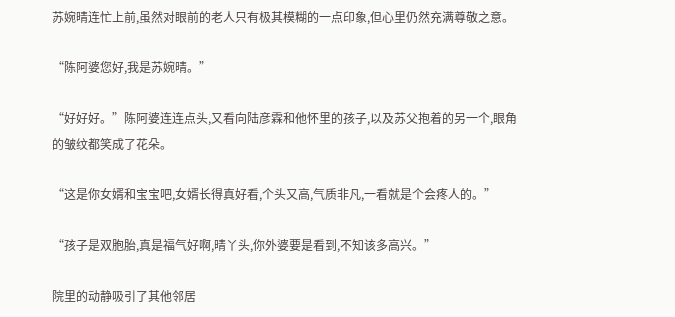苏婉晴连忙上前,虽然对眼前的老人只有极其模糊的一点印象,但心里仍然充满尊敬之意。

“陈阿婆您好,我是苏婉晴。”

“好好好。”陈阿婆连连点头,又看向陆彦霖和他怀里的孩子,以及苏父抱着的另一个,眼角的皱纹都笑成了花朵。

“这是你女婿和宝宝吧,女婿长得真好看,个头又高,气质非凡,一看就是个会疼人的。”

“孩子是双胞胎,真是福气好啊,晴丫头,你外婆要是看到,不知该多高兴。”

院里的动静吸引了其他邻居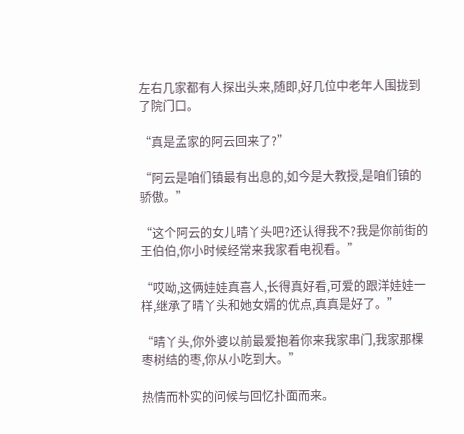左右几家都有人探出头来,随即,好几位中老年人围拢到了院门口。

“真是孟家的阿云回来了?”

“阿云是咱们镇最有出息的,如今是大教授,是咱们镇的骄傲。”

“这个阿云的女儿晴丫头吧?还认得我不?我是你前街的王伯伯,你小时候经常来我家看电视看。”

“哎呦,这俩娃娃真喜人,长得真好看,可爱的跟洋娃娃一样,继承了晴丫头和她女婿的优点,真真是好了。”

“晴丫头,你外婆以前最爱抱着你来我家串门,我家那棵枣树结的枣,你从小吃到大。”

热情而朴实的问候与回忆扑面而来。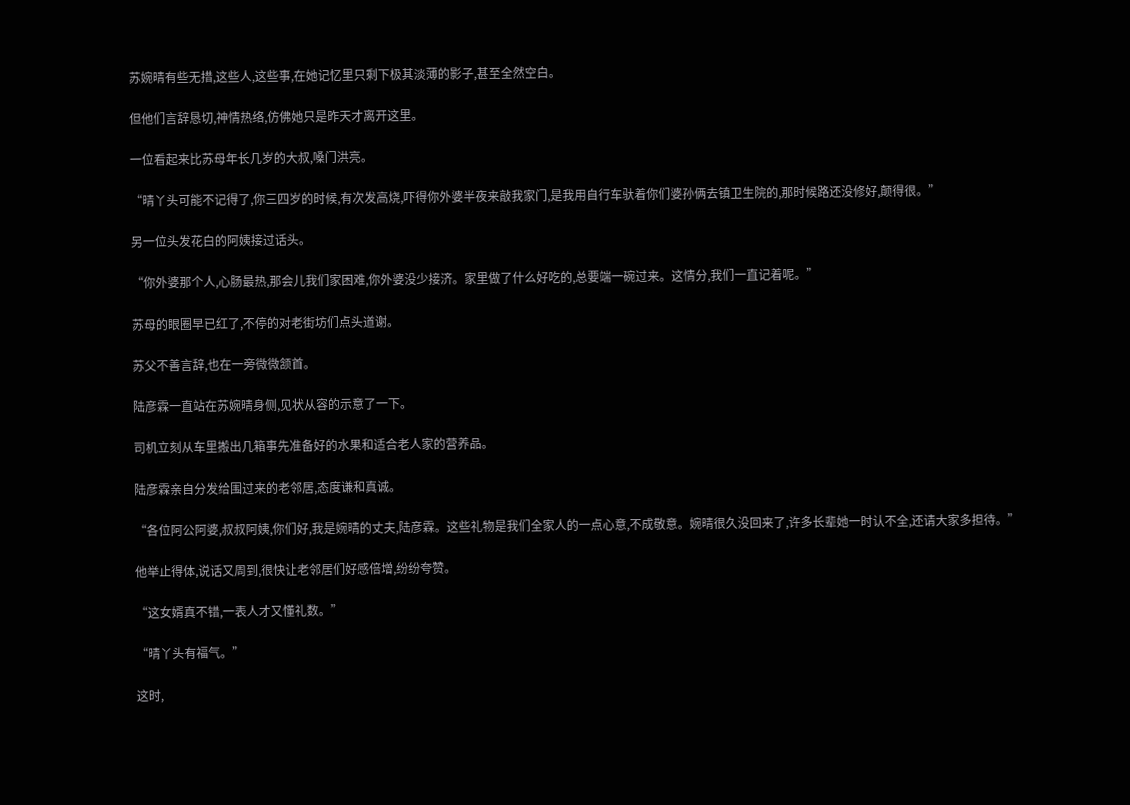苏婉晴有些无措,这些人,这些事,在她记忆里只剩下极其淡薄的影子,甚至全然空白。

但他们言辞恳切,神情热络,仿佛她只是昨天才离开这里。

一位看起来比苏母年长几岁的大叔,嗓门洪亮。

“晴丫头可能不记得了,你三四岁的时候,有次发高烧,吓得你外婆半夜来敲我家门,是我用自行车驮着你们婆孙俩去镇卫生院的,那时候路还没修好,颠得很。”

另一位头发花白的阿姨接过话头。

“你外婆那个人,心肠最热,那会儿我们家困难,你外婆没少接济。家里做了什么好吃的,总要端一碗过来。这情分,我们一直记着呢。”

苏母的眼圈早已红了,不停的对老街坊们点头道谢。

苏父不善言辞,也在一旁微微颔首。

陆彦霖一直站在苏婉晴身侧,见状从容的示意了一下。

司机立刻从车里搬出几箱事先准备好的水果和适合老人家的营养品。

陆彦霖亲自分发给围过来的老邻居,态度谦和真诚。

“各位阿公阿婆,叔叔阿姨,你们好,我是婉晴的丈夫,陆彦霖。这些礼物是我们全家人的一点心意,不成敬意。婉晴很久没回来了,许多长辈她一时认不全,还请大家多担待。”

他举止得体,说话又周到,很快让老邻居们好感倍增,纷纷夸赞。

“这女婿真不错,一表人才又懂礼数。”

“晴丫头有福气。”

这时,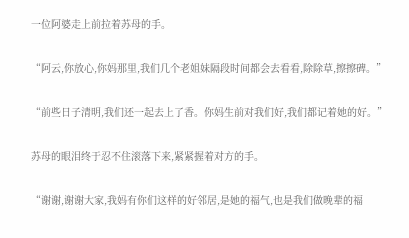一位阿婆走上前拉着苏母的手。

“阿云,你放心,你妈那里,我们几个老姐妹隔段时间都会去看看,除除草,擦擦碑。”

“前些日子清明,我们还一起去上了香。你妈生前对我们好,我们都记着她的好。”

苏母的眼泪终于忍不住滚落下来,紧紧握着对方的手。

“谢谢,谢谢大家,我妈有你们这样的好邻居,是她的福气,也是我们做晚辈的福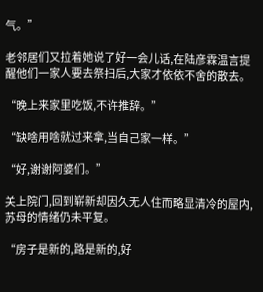气。”

老邻居们又拉着她说了好一会儿话,在陆彦霖温言提醒他们一家人要去祭扫后,大家才依依不舍的散去。

“晚上来家里吃饭,不许推辞。”

“缺啥用啥就过来拿,当自己家一样。”

“好,谢谢阿婆们。”

关上院门,回到崭新却因久无人住而略显清冷的屋内,苏母的情绪仍未平复。

“房子是新的,路是新的,好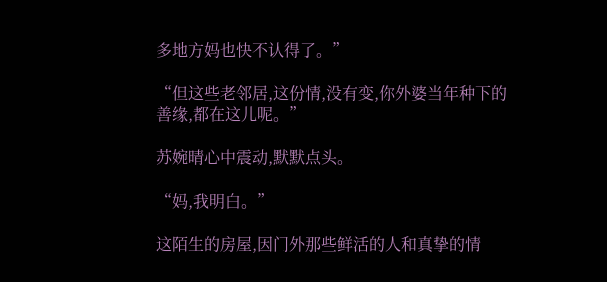多地方妈也快不认得了。”

“但这些老邻居,这份情,没有变,你外婆当年种下的善缘,都在这儿呢。”

苏婉晴心中震动,默默点头。

“妈,我明白。”

这陌生的房屋,因门外那些鲜活的人和真挚的情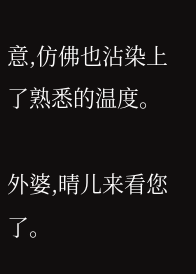意,仿佛也沾染上了熟悉的温度。

外婆,晴儿来看您了。